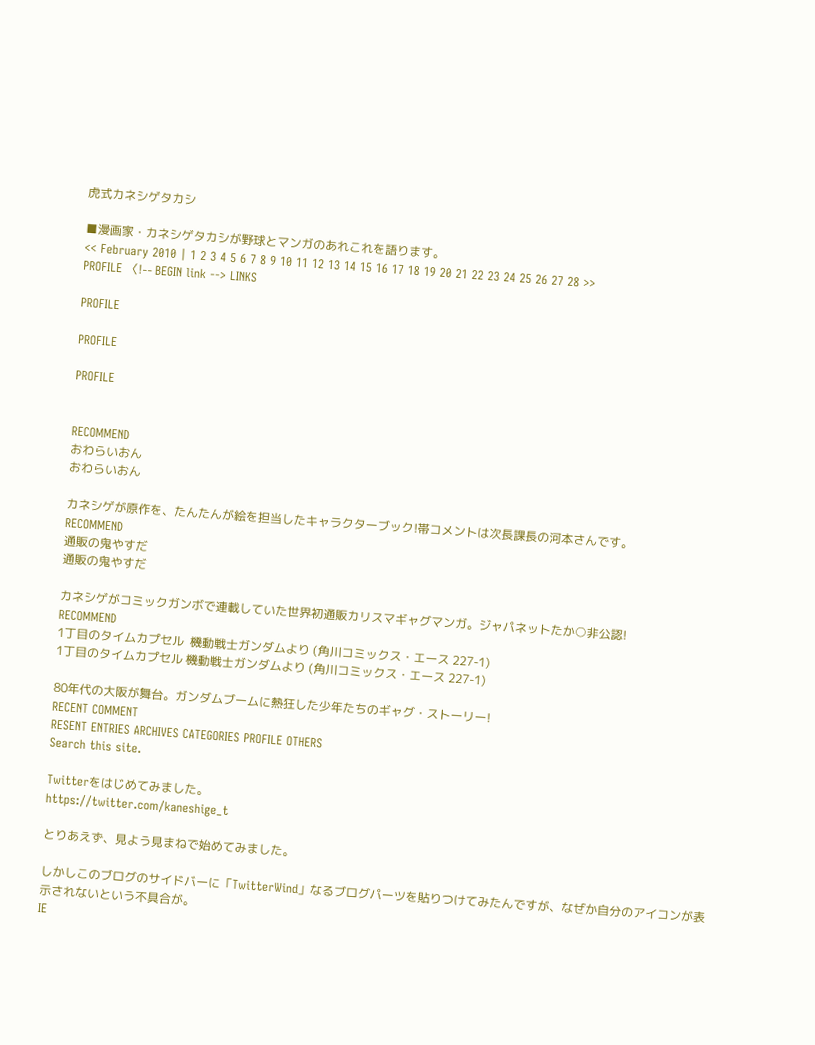虎式カネシゲタカシ

■漫画家・カネシゲタカシが野球とマンガのあれこれを語ります。
<< February 2010 | 1 2 3 4 5 6 7 8 9 10 11 12 13 14 15 16 17 18 19 20 21 22 23 24 25 26 27 28 >>
PROFILE 〈!-- BEGIN link --> LINKS

PROFILE

PROFILE

PROFILE


RECOMMEND
おわらいおん
おわらいおん

カネシゲが原作を、たんたんが絵を担当したキャラクターブック!帯コメントは次長課長の河本さんです。
RECOMMEND
通販の鬼やすだ
通販の鬼やすだ

カネシゲがコミックガンボで連載していた世界初通販カリスマギャグマンガ。ジャパネットたか○非公認!
RECOMMEND
1丁目のタイムカプセル  機動戦士ガンダムより (角川コミックス・エース 227-1)
1丁目のタイムカプセル 機動戦士ガンダムより (角川コミックス・エース 227-1)

80年代の大阪が舞台。ガンダムブームに熱狂した少年たちのギャグ・ストーリー!
RECENT COMMENT
RESENT ENTRIES ARCHIVES CATEGORIES PROFILE OTHERS
Search this site.

Twitterをはじめてみました。
https://twitter.com/kaneshige_t

とりあえず、見よう見まねで始めてみました。

しかしこのブログのサイドバーに「TwitterWind」なるブログパーツを貼りつけてみたんですが、なぜか自分のアイコンが表示されないという不具合が。
IE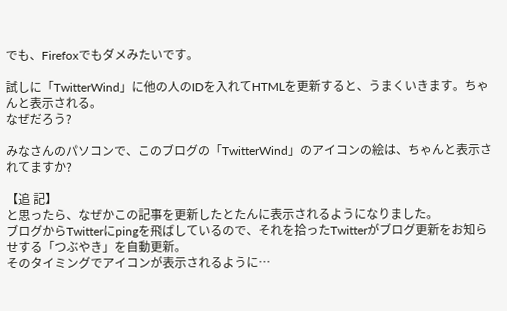でも、Firefoxでもダメみたいです。

試しに「TwitterWind」に他の人のIDを入れてHTMLを更新すると、うまくいきます。ちゃんと表示される。
なぜだろう?

みなさんのパソコンで、このブログの「TwitterWind」のアイコンの絵は、ちゃんと表示されてますか?

【追 記】
と思ったら、なぜかこの記事を更新したとたんに表示されるようになりました。
ブログからTwitterにpingを飛ばしているので、それを拾ったTwitterがブログ更新をお知らせする「つぶやき」を自動更新。
そのタイミングでアイコンが表示されるように…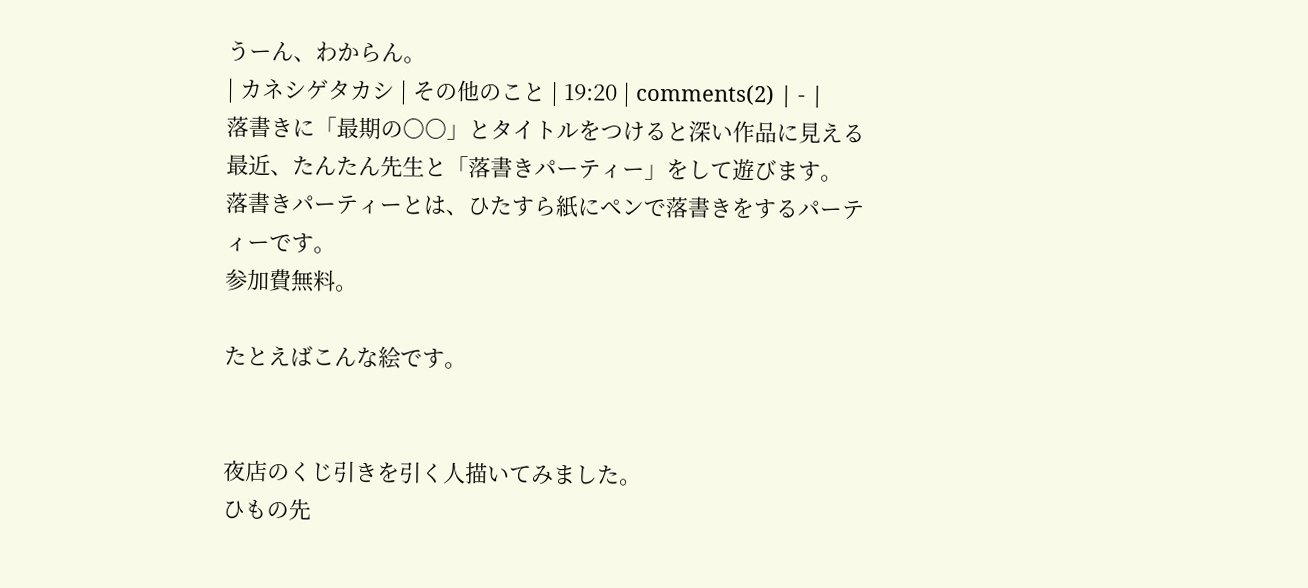うーん、わからん。
| カネシゲタカシ | その他のこと | 19:20 | comments(2) | - |
落書きに「最期の○○」とタイトルをつけると深い作品に見える
最近、たんたん先生と「落書きパーティー」をして遊びます。
落書きパーティーとは、ひたすら紙にペンで落書きをするパーティーです。
参加費無料。

たとえばこんな絵です。


夜店のくじ引きを引く人描いてみました。
ひもの先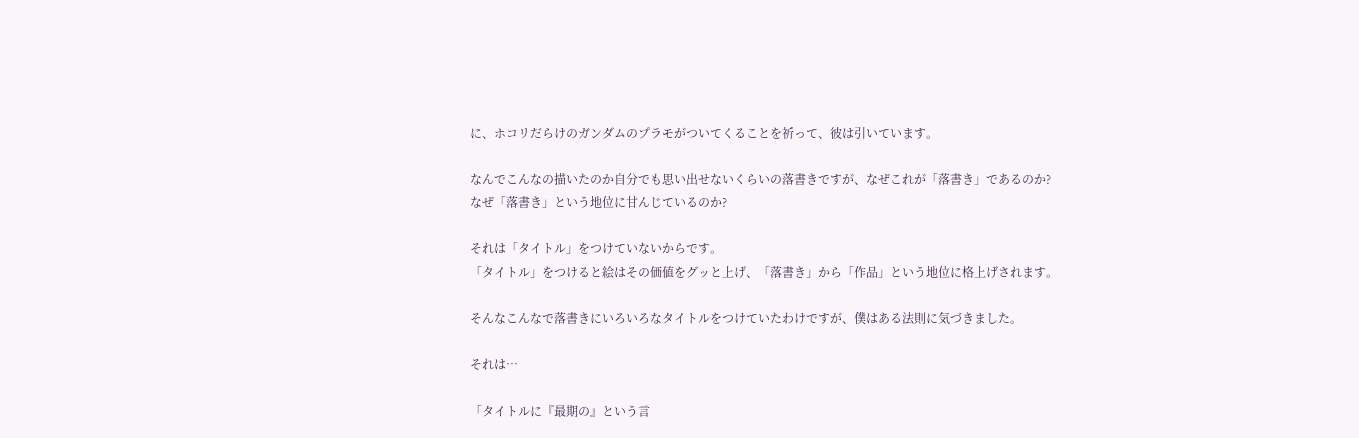に、ホコリだらけのガンダムのプラモがついてくることを祈って、彼は引いています。

なんでこんなの描いたのか自分でも思い出せないくらいの落書きですが、なぜこれが「落書き」であるのか?
なぜ「落書き」という地位に甘んじているのか?

それは「タイトル」をつけていないからです。
「タイトル」をつけると絵はその価値をグッと上げ、「落書き」から「作品」という地位に格上げされます。

そんなこんなで落書きにいろいろなタイトルをつけていたわけですが、僕はある法則に気づきました。

それは…

「タイトルに『最期の』という言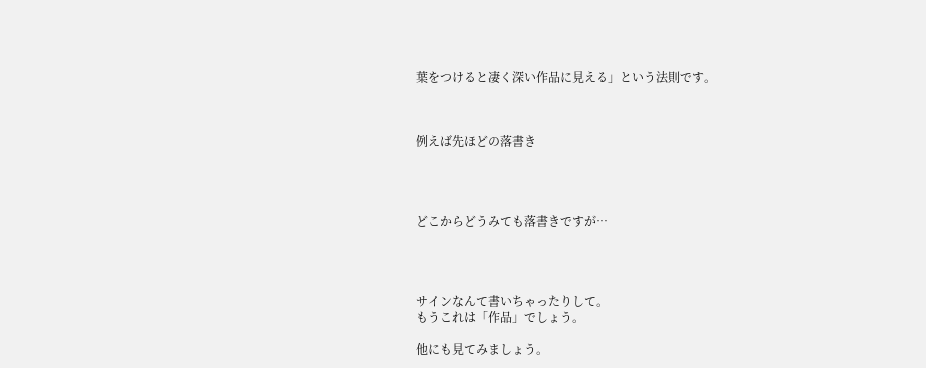葉をつけると凄く深い作品に見える」という法則です。



例えば先ほどの落書き




どこからどうみても落書きですが…




サインなんて書いちゃったりして。
もうこれは「作品」でしょう。

他にも見てみましょう。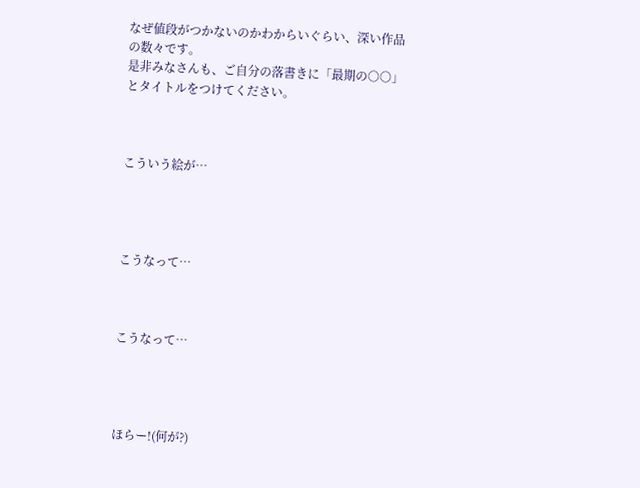なぜ値段がつかないのかわからいぐらい、深い作品の数々です。
是非みなさんも、ご自分の落書きに「最期の○○」とタイトルをつけてください。



こういう絵が…




こうなって…



こうなって…




ほらー!(何が?)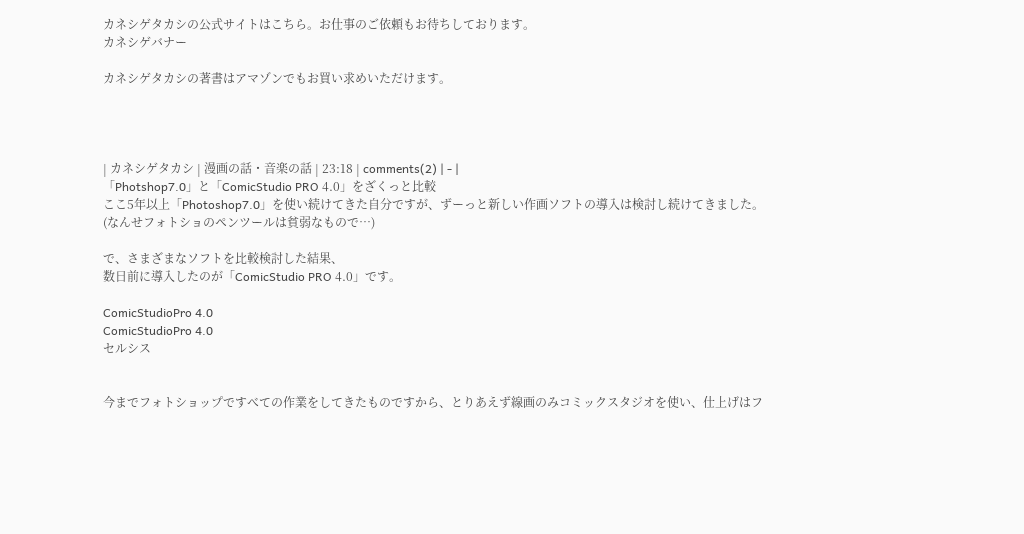カネシゲタカシの公式サイトはこちら。お仕事のご依頼もお待ちしております。
カネシゲバナー

カネシゲタカシの著書はアマゾンでもお買い求めいただけます。




| カネシゲタカシ | 漫画の話・音楽の話 | 23:18 | comments(2) | - |
「Photshop7.0」と「ComicStudio PRO 4.0」をざくっと比較
ここ5年以上「Photoshop7.0」を使い続けてきた自分ですが、ずーっと新しい作画ソフトの導入は検討し続けてきました。
(なんせフォトショのペンツールは貧弱なもので…)

で、さまざまなソフトを比較検討した結果、
数日前に導入したのが「ComicStudio PRO 4.0」です。

ComicStudioPro 4.0
ComicStudioPro 4.0
セルシス


今までフォトショップですべての作業をしてきたものですから、とりあえず線画のみコミックスタジオを使い、仕上げはフ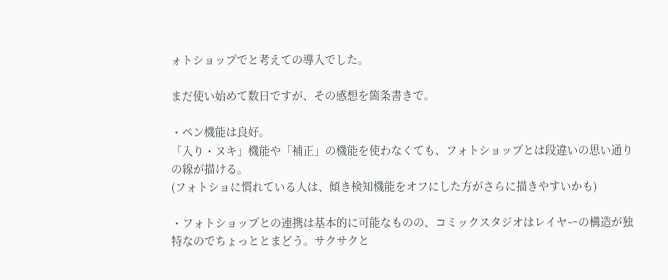ォトショップでと考えての導入でした。

まだ使い始めて数日ですが、その感想を箇条書きで。

・ペン機能は良好。
「入り・ヌキ」機能や「補正」の機能を使わなくても、フォトショップとは段違いの思い通りの線が描ける。
(フォトショに慣れている人は、傾き検知機能をオフにした方がさらに描きやすいかも)

・フォトショップとの連携は基本的に可能なものの、コミックスタジオはレイヤーの構造が独特なのでちょっととまどう。サクサクと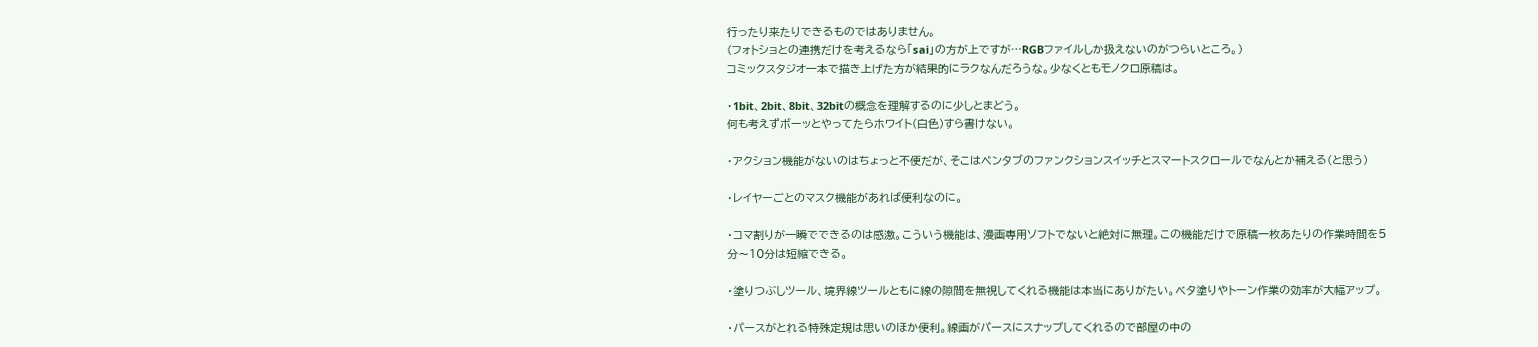行ったり来たりできるものではありません。
(フォトショとの連携だけを考えるなら「sai」の方が上ですが…RGBファイルしか扱えないのがつらいところ。)
コミックスタジオ一本で描き上げた方が結果的にラクなんだろうな。少なくともモノクロ原稿は。

・1bit、2bit、8bit、32bitの概念を理解するのに少しとまどう。
何も考えずボーッとやってたらホワイト(白色)すら書けない。

・アクション機能がないのはちょっと不便だが、そこはペンタブのファンクションスイッチとスマートスクロールでなんとか補える(と思う)

・レイヤーごとのマスク機能があれば便利なのに。

・コマ割りが一瞬でできるのは感激。こういう機能は、漫画専用ソフトでないと絶対に無理。この機能だけで原稿一枚あたりの作業時間を5分〜10分は短縮できる。

・塗りつぶしツール、境界線ツールともに線の隙間を無視してくれる機能は本当にありがたい。ベタ塗りやトーン作業の効率が大幅アップ。

・パースがとれる特殊定規は思いのほか便利。線画がパースにスナップしてくれるので部屋の中の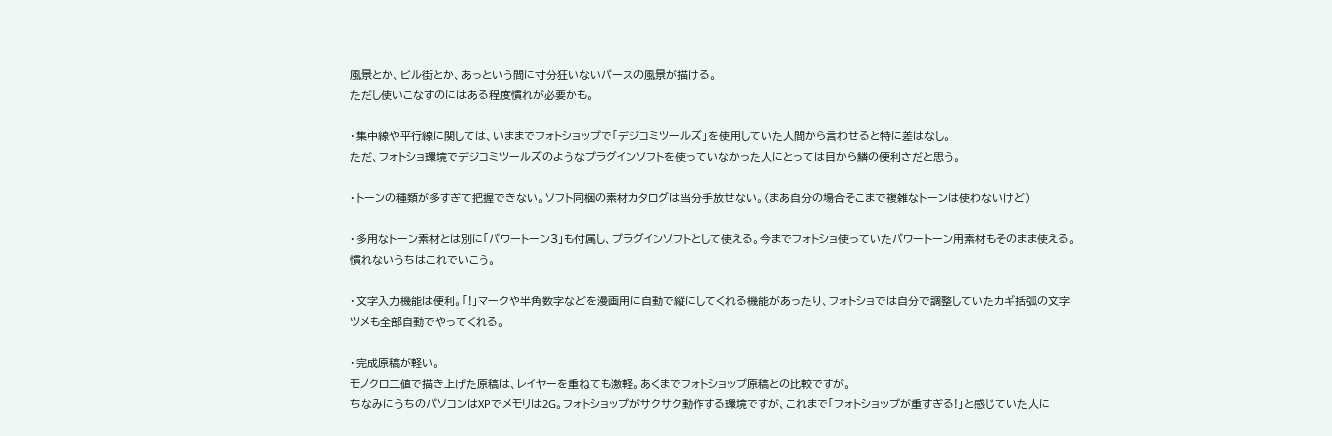風景とか、ビル街とか、あっという間に寸分狂いないパースの風景が描ける。
ただし使いこなすのにはある程度慣れが必要かも。

・集中線や平行線に関しては、いままでフォトショップで「デジコミツールズ」を使用していた人間から言わせると特に差はなし。
ただ、フォトショ環境でデジコミツールズのようなプラグインソフトを使っていなかった人にとっては目から鱗の便利さだと思う。

・トーンの種類が多すぎて把握できない。ソフト同梱の素材カタログは当分手放せない。(まあ自分の場合そこまで複雑なトーンは使わないけど)

・多用なトーン素材とは別に「パワートーン3」も付属し、プラグインソフトとして使える。今までフォトショ使っていたパワートーン用素材もそのまま使える。慣れないうちはこれでいこう。

・文字入力機能は便利。「!」マークや半角数字などを漫画用に自動で縦にしてくれる機能があったり、フォトショでは自分で調整していたカギ括弧の文字ツメも全部自動でやってくれる。

・完成原稿が軽い。
モノクロ二値で描き上げた原稿は、レイヤーを重ねても激軽。あくまでフォトショップ原稿との比較ですが。
ちなみにうちのパソコンはXPでメモリは2G。フォトショップがサクサク動作する環境ですが、これまで「フォトショップが重すぎる!」と感じていた人に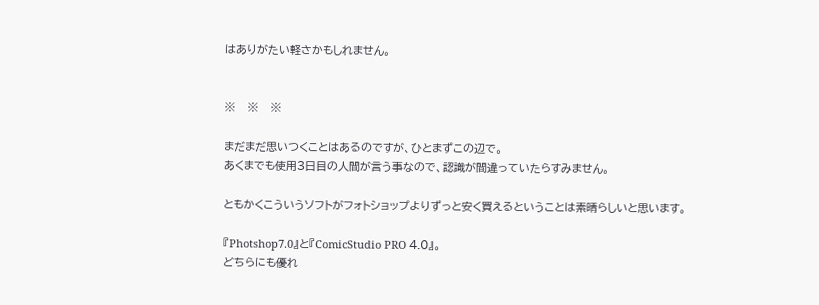はありがたい軽さかもしれません。


※   ※   ※

まだまだ思いつくことはあるのですが、ひとまずこの辺で。
あくまでも使用3日目の人間が言う事なので、認識が間違っていたらすみません。

ともかくこういうソフトがフォトショップよりずっと安く買えるということは素晴らしいと思います。

『Photshop7.0』と『ComicStudio PRO 4.0』。
どちらにも優れ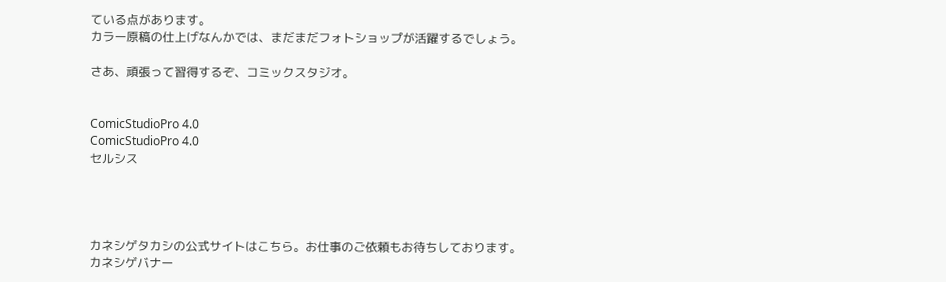ている点があります。
カラー原稿の仕上げなんかでは、まだまだフォトショップが活躍するでしょう。

さあ、頑張って習得するぞ、コミックスタジオ。


ComicStudioPro 4.0
ComicStudioPro 4.0
セルシス




カネシゲタカシの公式サイトはこちら。お仕事のご依頼もお待ちしております。
カネシゲバナー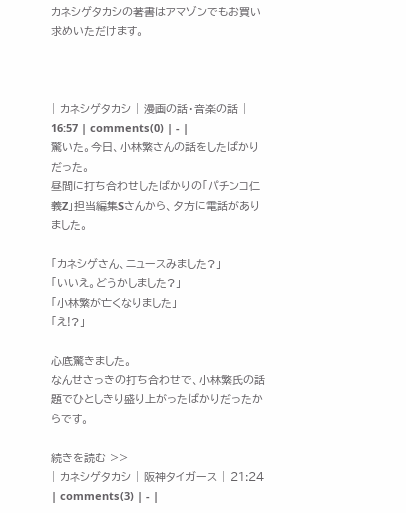カネシゲタカシの著書はアマゾンでもお買い求めいただけます。



| カネシゲタカシ | 漫画の話・音楽の話 | 16:57 | comments(0) | - |
驚いた。今日、小林繁さんの話をしたばかりだった。
昼間に打ち合わせしたばかりの「パチンコ仁義Z」担当編集Sさんから、夕方に電話がありました。

「カネシゲさん、ニュースみました?」
「いいえ。どうかしました?」
「小林繁が亡くなりました」
「え!?」

心底驚きました。
なんせさっきの打ち合わせで、小林繁氏の話題でひとしきり盛り上がったばかりだったからです。

続きを読む >>
| カネシゲタカシ | 阪神タイガース | 21:24 | comments(3) | - |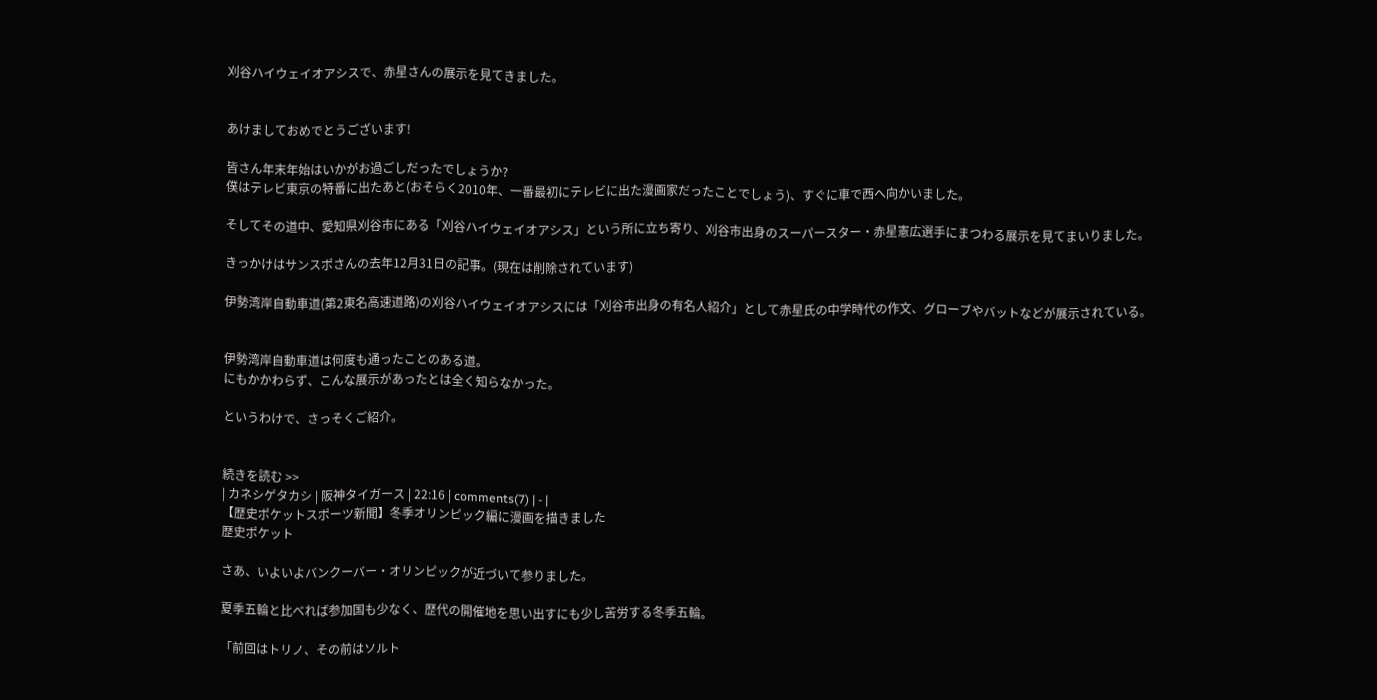刈谷ハイウェイオアシスで、赤星さんの展示を見てきました。


あけましておめでとうございます!

皆さん年末年始はいかがお過ごしだったでしょうか?
僕はテレビ東京の特番に出たあと(おそらく2010年、一番最初にテレビに出た漫画家だったことでしょう)、すぐに車で西へ向かいました。

そしてその道中、愛知県刈谷市にある「刈谷ハイウェイオアシス」という所に立ち寄り、刈谷市出身のスーパースター・赤星憲広選手にまつわる展示を見てまいりました。

きっかけはサンスポさんの去年12月31日の記事。(現在は削除されています)

伊勢湾岸自動車道(第2東名高速道路)の刈谷ハイウェイオアシスには「刈谷市出身の有名人紹介」として赤星氏の中学時代の作文、グローブやバットなどが展示されている。


伊勢湾岸自動車道は何度も通ったことのある道。
にもかかわらず、こんな展示があったとは全く知らなかった。

というわけで、さっそくご紹介。


続きを読む >>
| カネシゲタカシ | 阪神タイガース | 22:16 | comments(7) | - |
【歴史ポケットスポーツ新聞】冬季オリンピック編に漫画を描きました
歴史ポケット

さあ、いよいよバンクーバー・オリンピックが近づいて参りました。

夏季五輪と比べれば参加国も少なく、歴代の開催地を思い出すにも少し苦労する冬季五輪。

「前回はトリノ、その前はソルト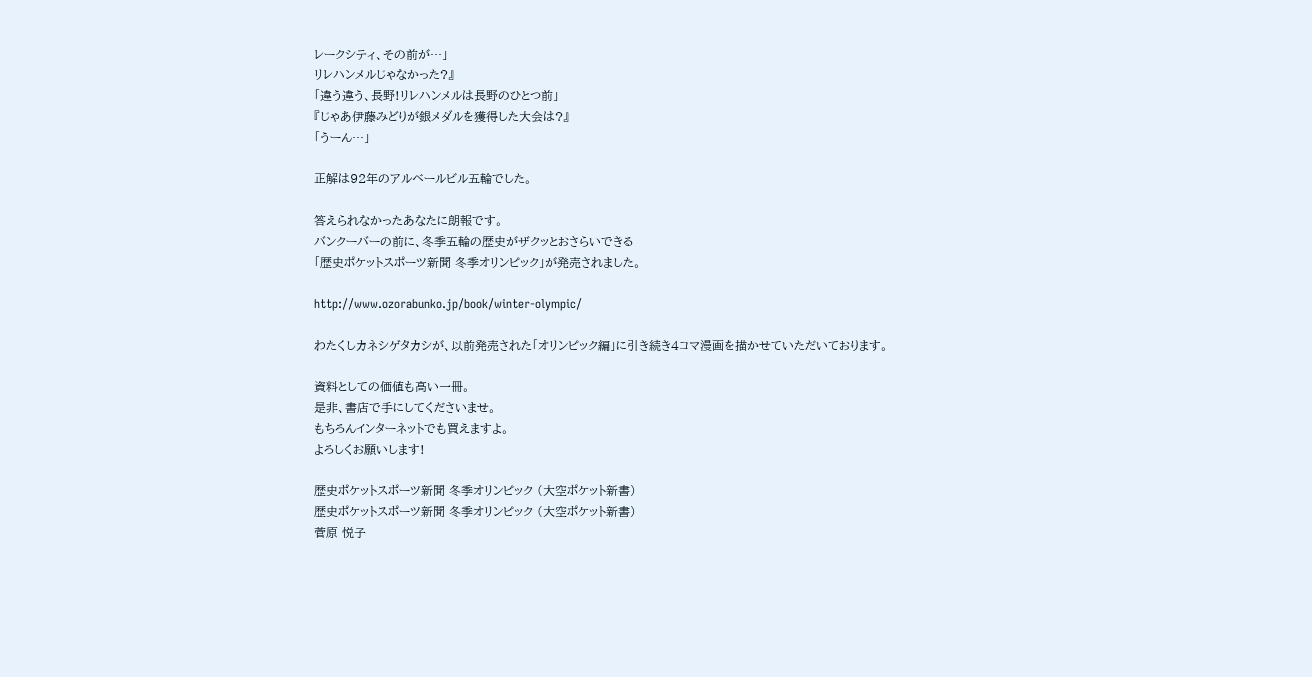レークシティ、その前が…」
リレハンメルじゃなかった?』
「違う違う、長野!リレハンメルは長野のひとつ前」
『じゃあ伊藤みどりが銀メダルを獲得した大会は?』
「うーん…」

正解は92年のアルベールビル五輪でした。

答えられなかったあなたに朗報です。
バンクーバーの前に、冬季五輪の歴史がザクッとおさらいできる
「歴史ポケットスポーツ新聞 冬季オリンピック」が発売されました。

http://www.ozorabunko.jp/book/winter-olympic/

わたくしカネシゲタカシが、以前発売された「オリンピック編」に引き続き4コマ漫画を描かせていただいております。

資料としての価値も高い一冊。
是非、書店で手にしてくださいませ。
もちろんインターネットでも買えますよ。
よろしくお願いします!

歴史ポケットスポーツ新聞 冬季オリンピック (大空ポケット新書)
歴史ポケットスポーツ新聞 冬季オリンピック (大空ポケット新書)
菅原 悦子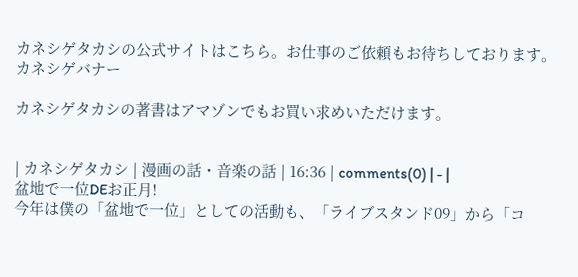カネシゲタカシの公式サイトはこちら。お仕事のご依頼もお待ちしております。
カネシゲバナー

カネシゲタカシの著書はアマゾンでもお買い求めいただけます。


| カネシゲタカシ | 漫画の話・音楽の話 | 16:36 | comments(0) | - |
盆地で一位DEお正月!
今年は僕の「盆地で一位」としての活動も、「ライブスタンド09」から「コ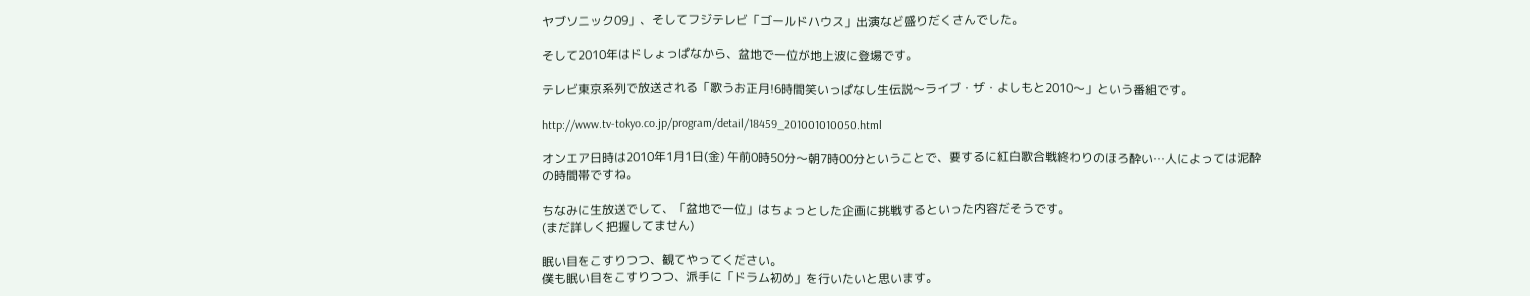ヤブソニック09」、そしてフジテレビ「ゴールドハウス」出演など盛りだくさんでした。

そして2010年はドしょっぱなから、盆地で一位が地上波に登場です。

テレビ東京系列で放送される「歌うお正月!6時間笑いっぱなし生伝説〜ライブ・ザ・よしもと2010〜」という番組です。

http://www.tv-tokyo.co.jp/program/detail/18459_201001010050.html

オンエア日時は2010年1月1日(金) 午前0時50分〜朝7時00分ということで、要するに紅白歌合戦終わりのほろ酔い…人によっては泥酔の時間帯ですね。

ちなみに生放送でして、「盆地で一位」はちょっとした企画に挑戦するといった内容だそうです。
(まだ詳しく把握してません)

眠い目をこすりつつ、観てやってください。
僕も眠い目をこすりつつ、派手に「ドラム初め」を行いたいと思います。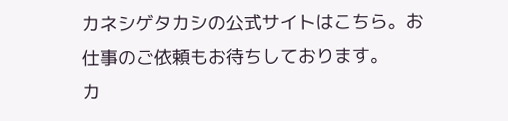カネシゲタカシの公式サイトはこちら。お仕事のご依頼もお待ちしております。
カ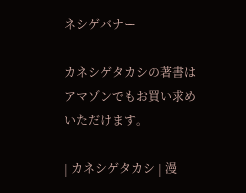ネシゲバナー

カネシゲタカシの著書はアマゾンでもお買い求めいただけます。

| カネシゲタカシ | 漫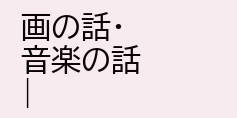画の話・音楽の話 |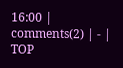16:00 | comments(2) | - |
TOP